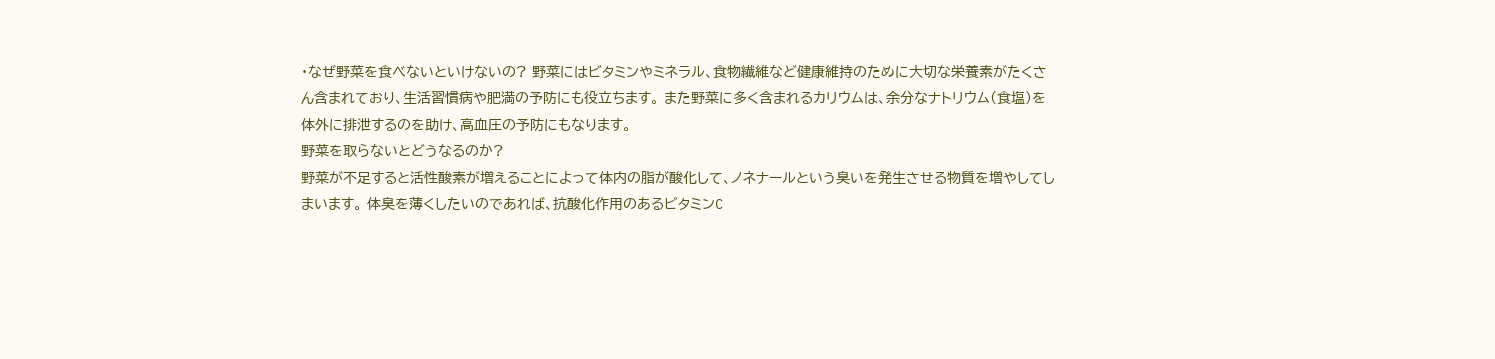・なぜ野菜を食べないといけないの? 野菜にはビタミンやミネラル、食物繊維など健康維持のために大切な栄養素がたくさん含まれており、生活習慣病や肥満の予防にも役立ちます。 また野菜に多く含まれるカリウムは、余分なナトリウム(食塩)を体外に排泄するのを助け、高血圧の予防にもなります。
野菜を取らないとどうなるのか?
野菜が不足すると活性酸素が増えることによって体内の脂が酸化して、ノネナールという臭いを発生させる物質を増やしてしまいます。 体臭を薄くしたいのであれば、抗酸化作用のあるビタミンC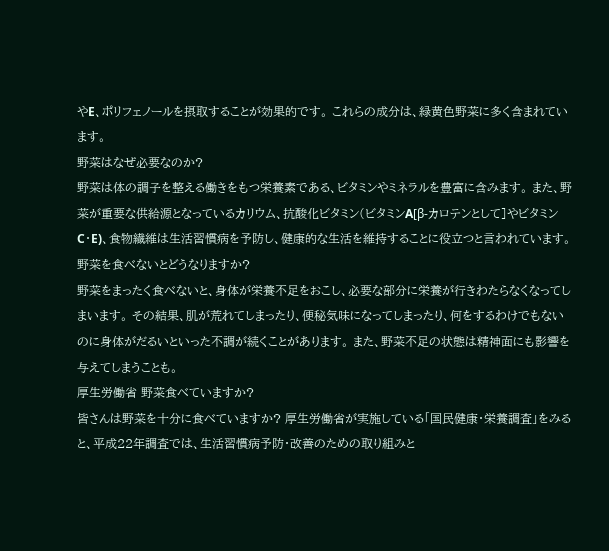やE、ポリフェノールを摂取することが効果的です。 これらの成分は、緑黄色野菜に多く含まれています。
野菜はなぜ必要なのか?
野菜は体の調子を整える働きをもつ栄養素である、ビタミンやミネラルを豊富に含みます。 また、野菜が重要な供給源となっているカリウム、抗酸化ビタミン(ビタミンA[β-カロテンとして]やビタミンC・E)、食物繊維は生活習慣病を予防し、健康的な生活を維持することに役立つと言われています。
野菜を食べないとどうなりますか?
野菜をまったく食べないと、身体が栄養不足をおこし、必要な部分に栄養が行きわたらなくなってしまいます。 その結果、肌が荒れてしまったり、便秘気味になってしまったり、何をするわけでもないのに身体がだるいといった不調が続くことがあります。 また、野菜不足の状態は精神面にも影響を与えてしまうことも。
厚生労働省 野菜食べていますか?
皆さんは野菜を十分に食べていますか? 厚生労働省が実施している「国民健康・栄養調査」をみると、平成22年調査では、生活習慣病予防・改善のための取り組みと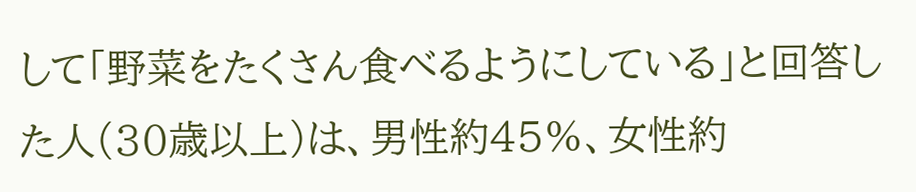して「野菜をたくさん食べるようにしている」と回答した人(30歳以上)は、男性約45%、女性約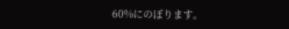60%にのぼります。